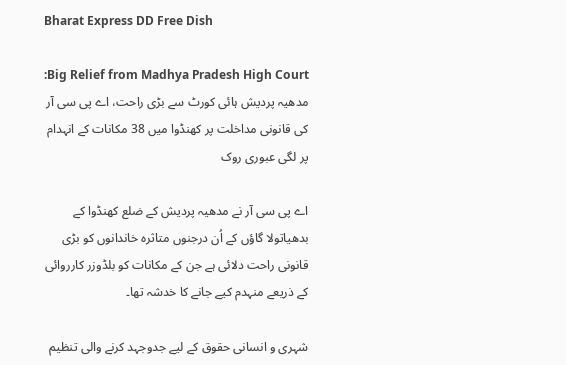Bharat Express DD Free Dish

Big Relief from Madhya Pradesh High Court: مدھیہ پردیش ہائی کورٹ سے بڑی راحت، اے پی سی آر کی قانونی مداخلت پر کھنڈوا میں 38 مکانات کے انہدام پر لگی عبوری روک

اے پی سی آر نے مدھیہ پردیش کے ضلع کھنڈوا کے بدھیاتولا گاؤں کے اُن درجنوں متاثرہ خاندانوں کو بڑی قانونی راحت دلائی ہے جن کے مکانات کو بلڈوزر کارروائی کے ذریعے منہدم کیے جانے کا خدشہ تھا۔

شہری و انسانی حقوق کے لیے جدوجہد کرنے والی تنظیم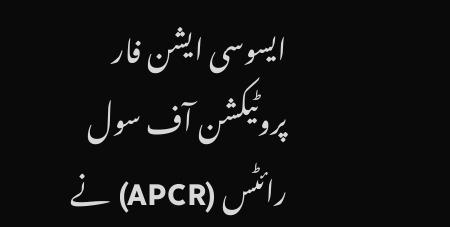ایسوسی ایشن فار پروٹیکشن آف سول رائٹس (APCR) نے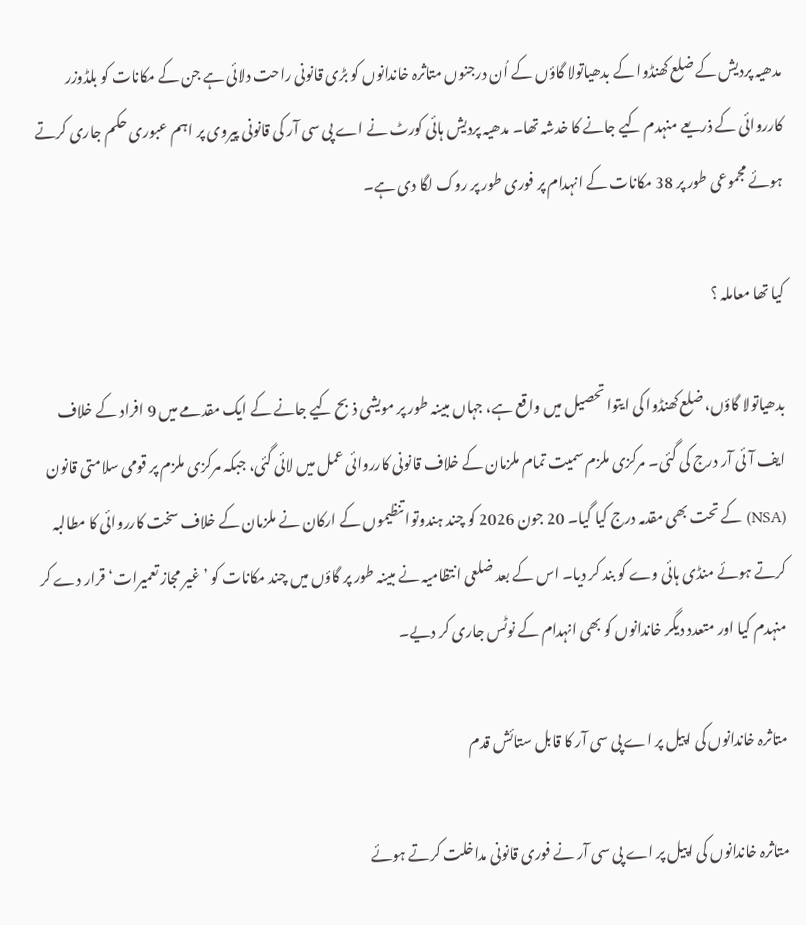مدھیہ پردیش کے ضلع کھنڈوا کے بدھیاتولا گاؤں کے اُن درجنوں متاثرہ خاندانوں کو بڑی قانونی راحت دلائی ہے جن کے مکانات کو بلڈوزر کارروائی کے ذریعے منہدم کیے جانے کا خدشہ تھا۔ مدھیہ پردیش ہائی کورٹ نے اے پی سی آر کی قانونی پیروی پر اہم عبوری حکم جاری کرتے ہوئے مجموعی طور پر 38 مکانات کے انہدام پر فوری طور پر روک لگا دی ہے۔

کیا تھا معاملہ ؟

بدھیاتولا گاؤں، ضلع کھنڈوا کی ایتوا تحصیل میں واقع ہے، جہاں مبینہ طور پر مویشی ذبح کیے جانے کے ایک مقدمے میں 9 افراد کے خلاف ایف آئی آر درج کی گئی۔ مرکزی ملزم سمیت تمام ملزمان کے خلاف قانونی کارروائی عمل میں لائی گئی، جبکہ مرکزی ملزم پر قومی سلامتی قانون (NSA) کے تحت بھی مقدمہ درج کیا گیا۔ 20 جون 2026 کو چند ہندوتوا تنظیموں کے ارکان نے ملزمان کے خلاف سخت کارروائی کا مطالبہ کرتے ہوئے منڈی ہائی وے کو بند کر دیا۔ اس کے بعد ضلعی انتظامیہ نے مبینہ طور پر گاؤں میں چند مکانات کو ’غیر مجاز تعمیرات‘ قرار دے کر منہدم کیا اور متعدد دیگر خاندانوں کو بھی انہدام کے نوٹس جاری کر دیے۔

متاثرہ خاندانوں کی اپیل پر اے پی سی آر کا قابل ستائش قدم

متاثرہ خاندانوں کی اپیل پر اے پی سی آر نے فوری قانونی مداخلت کرتے ہوئے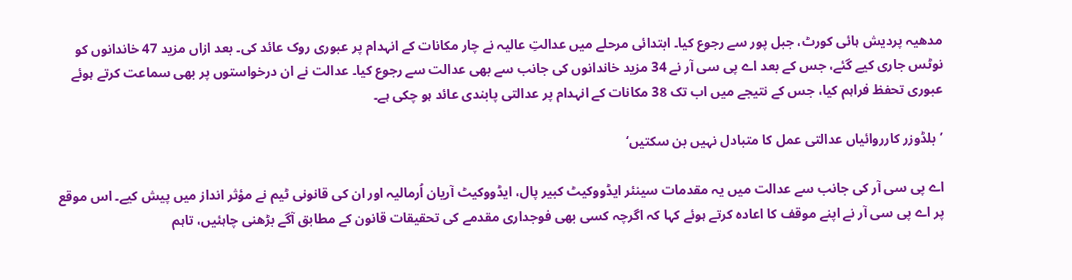مدھیہ پردیش ہائی کورٹ، جبل پور سے رجوع کیا۔ ابتدائی مرحلے میں عدالتِ عالیہ نے چار مکانات کے انہدام پر عبوری روک عائد کی۔ بعد ازاں مزید 47 خاندانوں کو نوٹس جاری کیے گئے، جس کے بعد اے پی سی آر نے 34 مزید خاندانوں کی جانب سے بھی عدالت سے رجوع کیا۔ عدالت نے ان درخواستوں پر بھی سماعت کرتے ہوئے عبوری تحفظ فراہم کیا، جس کے نتیجے میں اب تک 38 مکانات کے انہدام پر عدالتی پابندی عائد ہو چکی ہے۔

’بلڈوزر کارروائیاں عدالتی عمل کا متبادل نہیں بن سکتیں‘

اے پی سی آر کی جانب سے عدالت میں یہ مقدمات سینئر ایڈووکیٹ کبیر پال، ایڈووکیٹ آریان اُرمالیہ اور ان کی قانونی ٹیم نے مؤثر انداز میں پیش کیے۔ اس موقع پر اے پی سی آر نے اپنے موقف کا اعادہ کرتے ہوئے کہا کہ اگرچہ کسی بھی فوجداری مقدمے کی تحقیقات قانون کے مطابق آگے بڑھنی چاہئیں، تاہم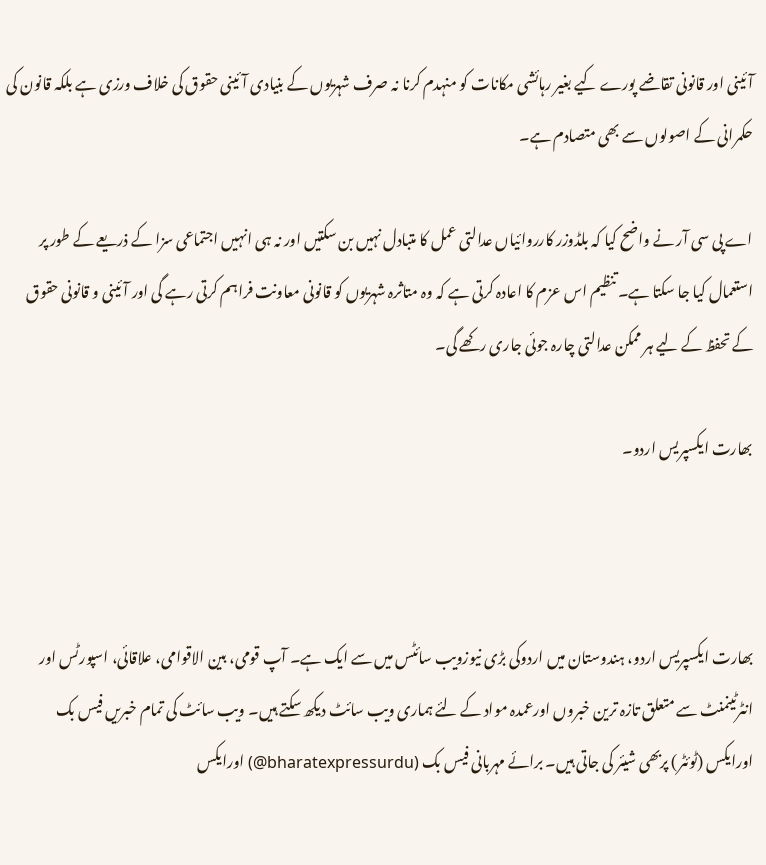آئینی اور قانونی تقاضے پورے کیے بغیر رہائشی مکانات کو منہدم کرنا نہ صرف شہریوں کے بنیادی آئینی حقوق کی خلاف ورزی ہے بلکہ قانون کی حکمرانی کے اصولوں سے بھی متصادم ہے۔

اے پی سی آر نے واضح کیا کہ بلڈوزر کارروائیاں عدالتی عمل کا متبادل نہیں بن سکتیں اور نہ ہی انہیں اجتماعی سزا کے ذریعے کے طور پر استعمال کیا جا سکتا ہے۔ تنظیم اس عزم کا اعادہ کرتی ہے کہ وہ متاثرہ شہریوں کو قانونی معاونت فراہم کرتی رہے گی اور آئینی و قانونی حقوق کے تحفظ کے لیے ہر ممکن عدالتی چارہ جوئی جاری رکھے گی۔

بھارت ایکسپریس اردو۔



بھارت ایکسپریس اردو، ہندوستان میں اردوکی بڑی نیوزویب سائٹس میں سے ایک ہے۔ آپ قومی، بین الاقوامی، علاقائی، اسپورٹس اور انٹرٹینمنٹ سے متعلق تازہ ترین خبروں اورعمدہ مواد کے لئے ہماری ویب سائٹ دیکھ سکتے ہیں۔ ویب سائٹ کی تمام خبریں فیس بک اورایکس (ٹوئٹر) پربھی شیئر کی جاتی ہیں۔ برائے مہربانی فیس بک (bharatexpressurdu@) اورایکس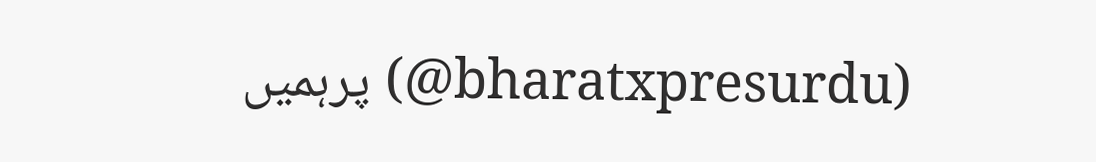(bharatxpresurdu@) پرہمیں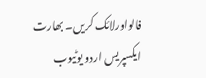فالواورلائک کریں۔ بھارت ایکسپریس اردو یوٹیوب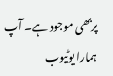پربھی موجود ہے۔ آپ ہمارا یوٹیوب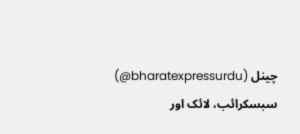چینل (bharatexpressurdu@) سبسکرائب، لائک اور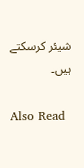شیئر کرسکتے ہیں۔

Also Read